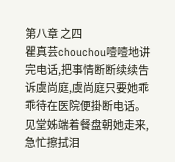第八章 之四
瞿真芸chouchou噎噎地讲完电话,把事情断断续续告诉虞尚庭,虞尚庭只要她乖乖待在医院便掛断电话。见堂姊端着餐盘朝她走来,急忙擦拭泪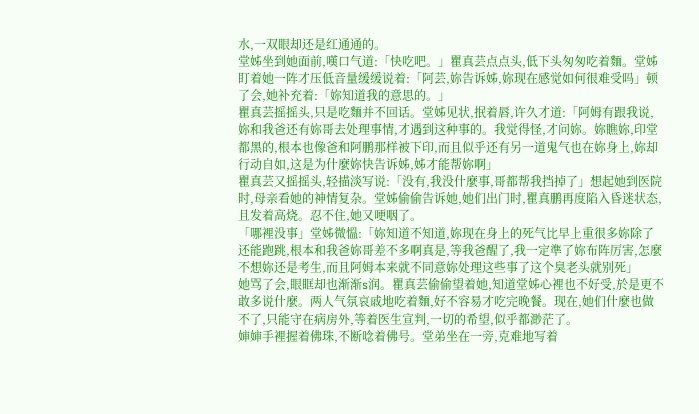水,一双眼却还是红通通的。
堂姊坐到她面前,嘆口气道:「快吃吧。」瞿真芸点点头,低下头匆匆吃着麵。堂姊盯着她一阵才压低音量缓缓说着:「阿芸,妳告诉姊,妳现在感觉如何很难受吗」顿了会,她补充着:「妳知道我的意思的。」
瞿真芸摇摇头,只是吃麵并不回话。堂姊见状,抿着唇,许久才道:「阿姆有跟我说,妳和我爸还有妳哥去处理事情,才遇到这种事的。我觉得怪,才问妳。妳瞧妳,印堂都黑的,根本也像爸和阿鹏那样被下印,而且似乎还有另一道鬼气也在妳身上,妳却行动自如,这是为什麼妳快告诉姊,姊才能帮妳啊」
瞿真芸又摇摇头,轻描淡写说:「没有,我没什麼事,哥都帮我挡掉了」想起她到医院时,母亲看她的神情复杂。堂姊偷偷告诉她,她们出门时,瞿真鹏再度陷入昏迷状态,且发着高烧。忍不住,她又哽咽了。
「哪裡没事」堂姊微慍:「妳知道不知道,妳现在身上的死气比早上重很多妳除了还能跑跳,根本和我爸妳哥差不多啊真是,等我爸醒了,我一定準了妳布阵厉害,怎麼不想妳还是考生,而且阿姆本来就不同意妳处理这些事了这个臭老头就别死」
她骂了会,眼眶却也渐渐s润。瞿真芸偷偷望着她,知道堂姊心裡也不好受,於是更不敢多说什麼。两人气氛哀戚地吃着麵,好不容易才吃完晚餐。现在,她们什麼也做不了,只能守在病房外,等着医生宣判,一切的希望,似乎都渺茫了。
婶婶手裡握着佛珠,不断唸着佛号。堂弟坐在一旁,克难地写着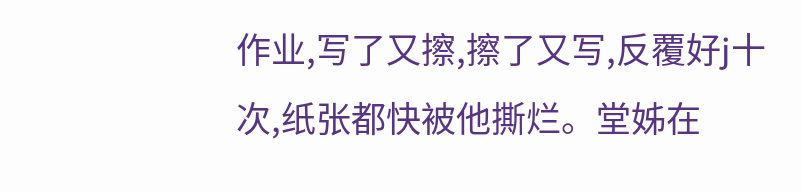作业,写了又擦,擦了又写,反覆好j十次,纸张都快被他撕烂。堂姊在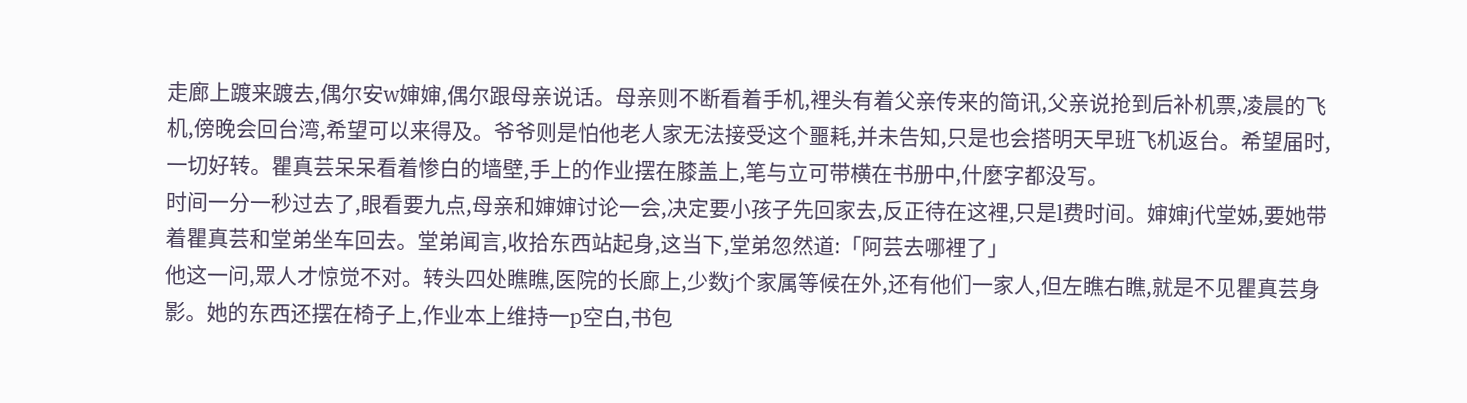走廊上踱来踱去,偶尔安w婶婶,偶尔跟母亲说话。母亲则不断看着手机,裡头有着父亲传来的简讯,父亲说抢到后补机票,凌晨的飞机,傍晚会回台湾,希望可以来得及。爷爷则是怕他老人家无法接受这个噩耗,并未告知,只是也会搭明天早班飞机返台。希望届时,一切好转。瞿真芸呆呆看着惨白的墙壁,手上的作业摆在膝盖上,笔与立可带横在书册中,什麼字都没写。
时间一分一秒过去了,眼看要九点,母亲和婶婶讨论一会,决定要小孩子先回家去,反正待在这裡,只是l费时间。婶婶j代堂姊,要她带着瞿真芸和堂弟坐车回去。堂弟闻言,收拾东西站起身,这当下,堂弟忽然道:「阿芸去哪裡了」
他这一问,眾人才惊觉不对。转头四处瞧瞧,医院的长廊上,少数j个家属等候在外,还有他们一家人,但左瞧右瞧,就是不见瞿真芸身影。她的东西还摆在椅子上,作业本上维持一p空白,书包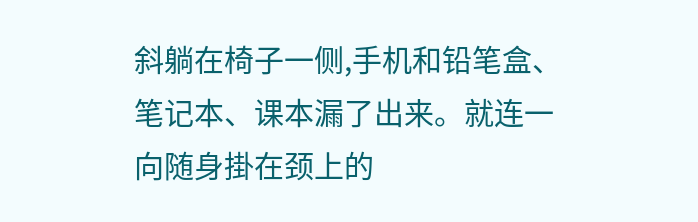斜躺在椅子一侧,手机和铅笔盒、笔记本、课本漏了出来。就连一向随身掛在颈上的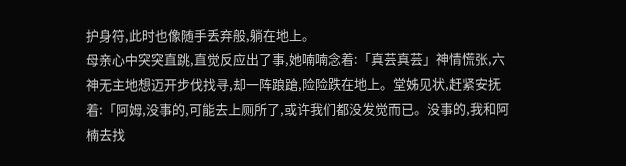护身符,此时也像随手丢弃般,躺在地上。
母亲心中突突直跳,直觉反应出了事,她喃喃念着:「真芸真芸」神情慌张,六神无主地想迈开步伐找寻,却一阵踉蹌,险险跌在地上。堂姊见状,赶紧安抚着:「阿姆,没事的,可能去上厕所了,或许我们都没发觉而已。没事的,我和阿楠去找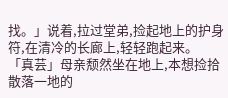找。」说着,拉过堂弟,捡起地上的护身符,在清冷的长廊上,轻轻跑起来。
「真芸」母亲颓然坐在地上,本想捡拾散落一地的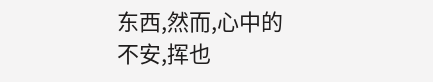东西,然而,心中的不安,挥也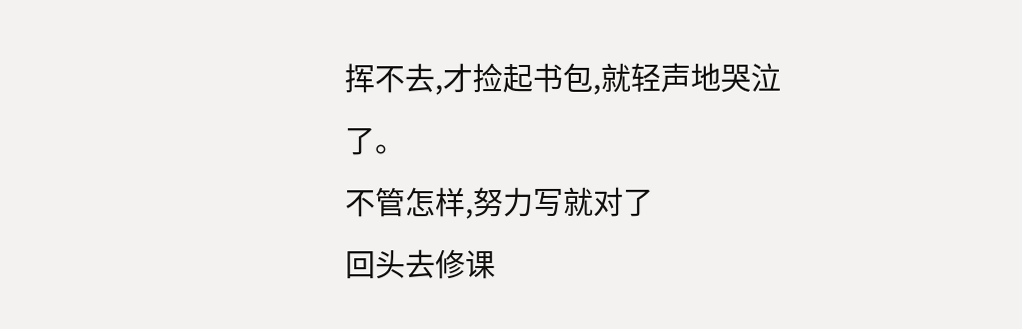挥不去,才捡起书包,就轻声地哭泣了。
不管怎样,努力写就对了
回头去修课